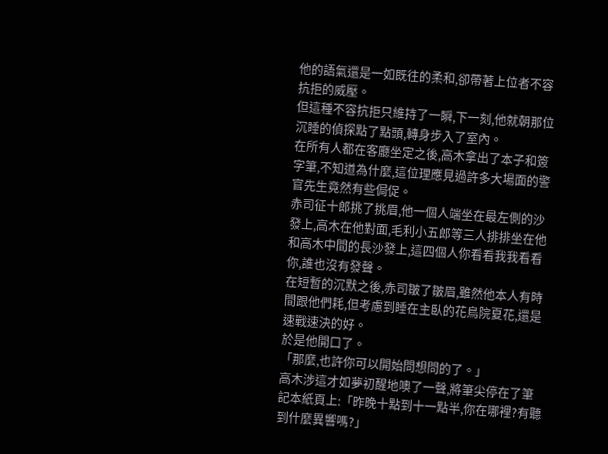他的語氣還是一如既往的柔和,卻帶著上位者不容抗拒的威壓。
但這種不容抗拒只維持了一瞬,下一刻,他就朝那位沉睡的偵探點了點頭,轉身步入了室內。
在所有人都在客廳坐定之後,高木拿出了本子和簽字筆,不知道為什麼,這位理應見過許多大場面的警官先生竟然有些侷促。
赤司征十郎挑了挑眉,他一個人端坐在最左側的沙發上,高木在他對面,毛利小五郎等三人排排坐在他和高木中間的長沙發上,這四個人你看看我我看看你,誰也沒有發聲。
在短暫的沉默之後,赤司皺了皺眉,雖然他本人有時間跟他們耗,但考慮到睡在主臥的花鳥院夏花,還是速戰速決的好。
於是他開口了。
「那麼,也許你可以開始問想問的了。」
高木涉這才如夢初醒地噢了一聲,將筆尖停在了筆記本紙頁上:「昨晚十點到十一點半,你在哪裡?有聽到什麼異響嗎?」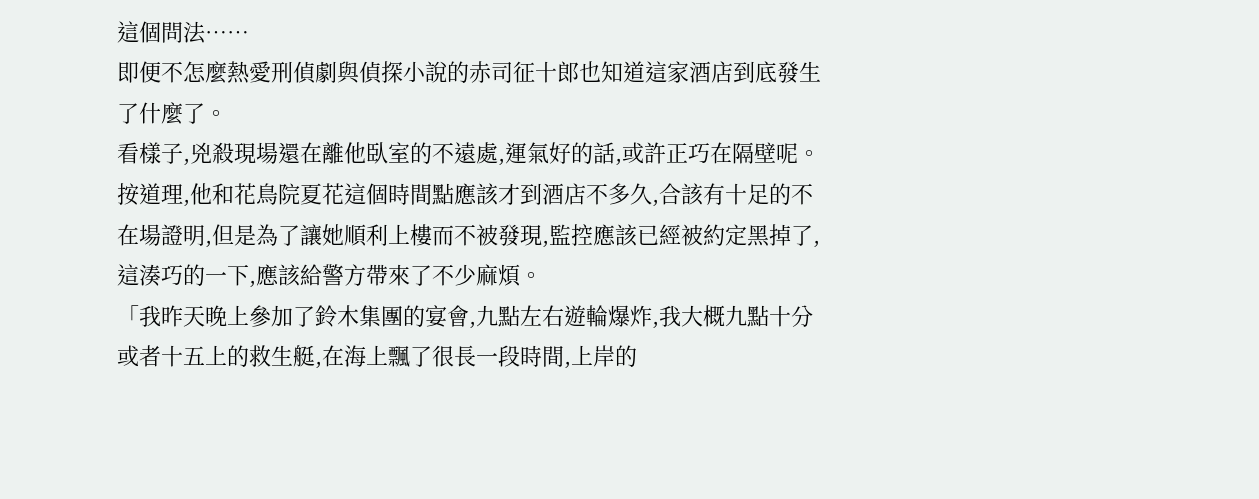這個問法……
即便不怎麼熱愛刑偵劇與偵探小說的赤司征十郎也知道這家酒店到底發生了什麼了。
看樣子,兇殺現場還在離他臥室的不遠處,運氣好的話,或許正巧在隔壁呢。
按道理,他和花鳥院夏花這個時間點應該才到酒店不多久,合該有十足的不在場證明,但是為了讓她順利上樓而不被發現,監控應該已經被約定黑掉了,這湊巧的一下,應該給警方帶來了不少麻煩。
「我昨天晚上參加了鈴木集團的宴會,九點左右遊輪爆炸,我大概九點十分或者十五上的救生艇,在海上飄了很長一段時間,上岸的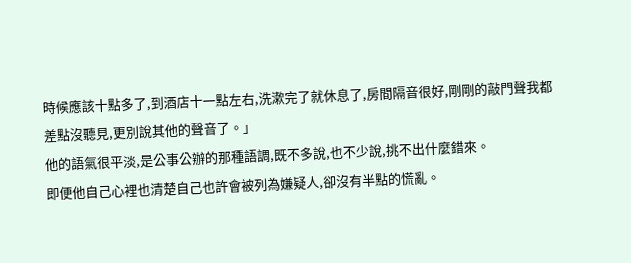時候應該十點多了,到酒店十一點左右,洗漱完了就休息了,房間隔音很好,剛剛的敲門聲我都差點沒聽見,更別說其他的聲音了。」
他的語氣很平淡,是公事公辦的那種語調,既不多說,也不少說,挑不出什麼錯來。
即便他自己心裡也清楚自己也許會被列為嫌疑人,卻沒有半點的慌亂。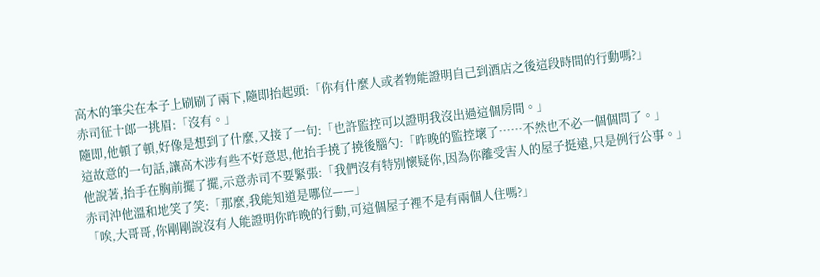高木的筆尖在本子上刷刷了兩下,隨即抬起頭:「你有什麼人或者物能證明自己到酒店之後這段時間的行動嗎?」
赤司征十郎一挑眉:「沒有。」
隨即,他頓了頓,好像是想到了什麼,又接了一句:「也許監控可以證明我沒出過這個房間。」
這故意的一句話,讓高木涉有些不好意思,他抬手撓了撓後腦勺:「昨晚的監控壞了……不然也不必一個個問了。」
他說著,抬手在胸前擺了擺,示意赤司不要緊張:「我們沒有特別懷疑你,因為你離受害人的屋子挺遠,只是例行公事。」
赤司沖他溫和地笑了笑:「那麼,我能知道是哪位——」
「唉,大哥哥,你剛剛說沒有人能證明你昨晚的行動,可這個屋子裡不是有兩個人住嗎?」